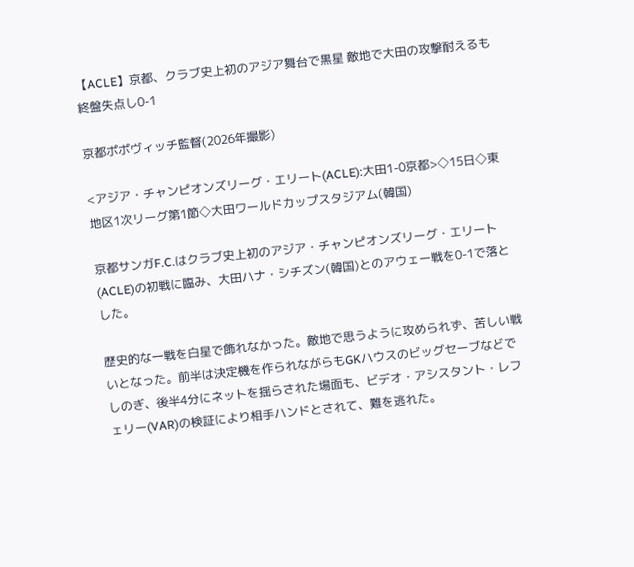【ACLE】京都、クラブ史上初のアジア舞台で黒星 敵地で大田の攻撃耐えるも終盤失点し0-1

京都ポポヴィッチ監督(2026年撮影)

<アジア・チャンピオンズリーグ・エリート(ACLE):大田1-0京都>◇15日◇東地区1次リーグ第1節◇大田ワールドカップスタジアム(韓国)

京都サンガF.C.はクラブ史上初のアジア・チャンピオンズリーグ・エリート(ACLE)の初戦に臨み、大田ハナ・シチズン(韓国)とのアウェー戦を0-1で落とした。

歴史的な一戦を白星で飾れなかった。敵地で思うように攻められず、苦しい戦いとなった。前半は決定機を作られながらもGKハウスのビッグセーブなどでしのぎ、後半4分にネットを揺らされた場面も、ビデオ・アシスタント・レフェリー(VAR)の検証により相手ハンドとされて、難を逃れた。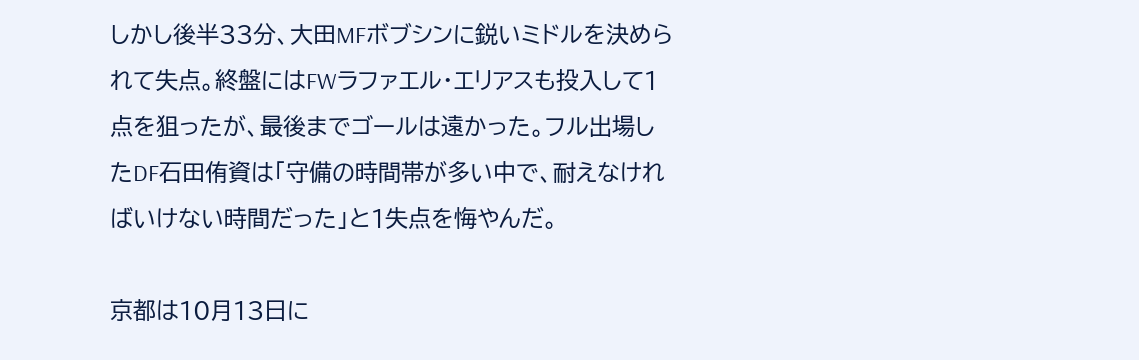しかし後半33分、大田MFボブシンに鋭いミドルを決められて失点。終盤にはFWラファエル・エリアスも投入して1点を狙ったが、最後までゴールは遠かった。フル出場したDF石田侑資は「守備の時間帯が多い中で、耐えなければいけない時間だった」と1失点を悔やんだ。

京都は10月13日に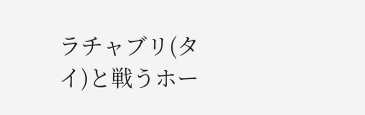ラチャブリ(タイ)と戦うホー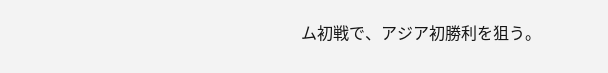ム初戦で、アジア初勝利を狙う。